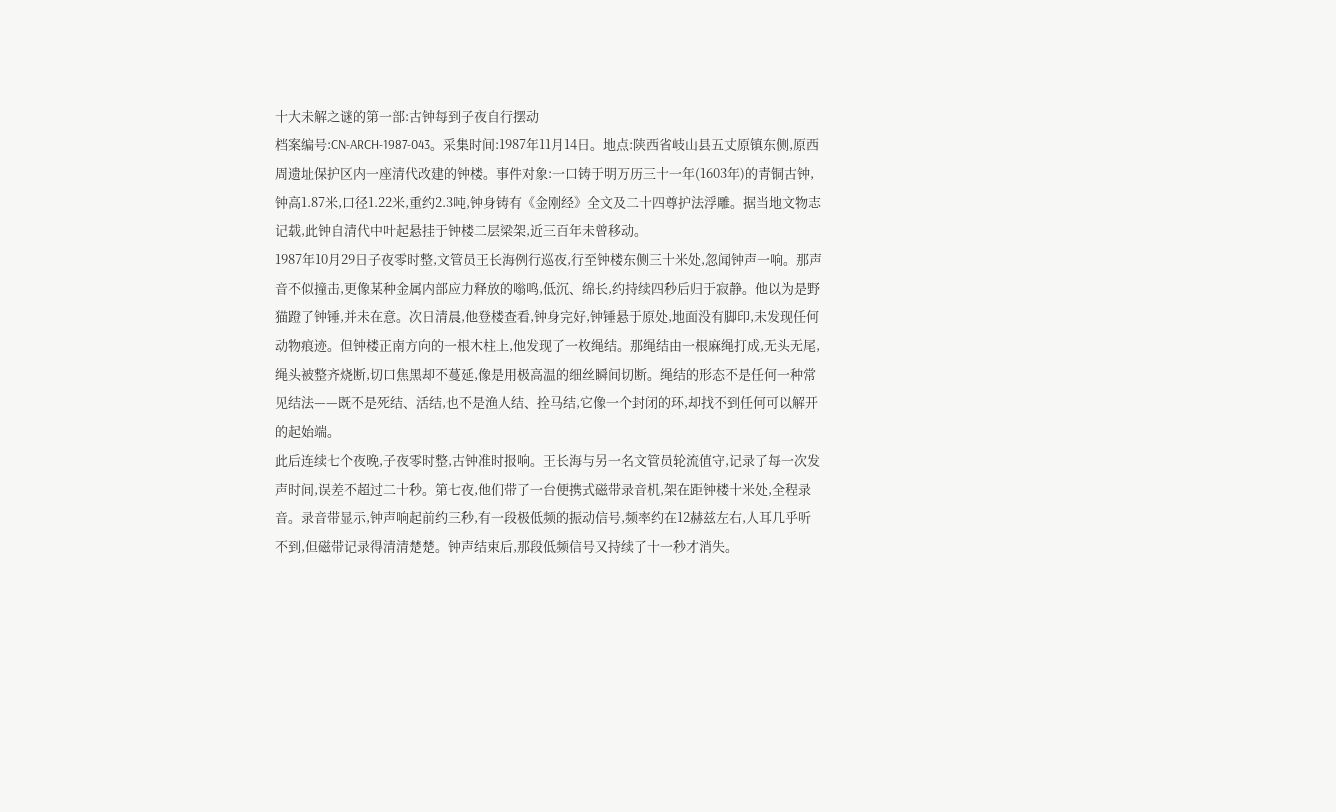十大未解之谜的第一部:古钟每到子夜自行摆动
档案编号:CN-ARCH-1987-043。采集时间:1987年11月14日。地点:陕西省岐山县五丈原镇东侧,原西周遗址保护区内一座清代改建的钟楼。事件对象:一口铸于明万历三十一年(1603年)的青铜古钟,钟高1.87米,口径1.22米,重约2.3吨,钟身铸有《金刚经》全文及二十四尊护法浮雕。据当地文物志记载,此钟自清代中叶起悬挂于钟楼二层梁架,近三百年未曾移动。
1987年10月29日子夜零时整,文管员王长海例行巡夜,行至钟楼东侧三十米处,忽闻钟声一响。那声音不似撞击,更像某种金属内部应力释放的嗡鸣,低沉、绵长,约持续四秒后归于寂静。他以为是野猫蹬了钟锤,并未在意。次日清晨,他登楼查看,钟身完好,钟锤悬于原处,地面没有脚印,未发现任何动物痕迹。但钟楼正南方向的一根木柱上,他发现了一枚绳结。那绳结由一根麻绳打成,无头无尾,绳头被整齐烧断,切口焦黑却不蔓延,像是用极高温的细丝瞬间切断。绳结的形态不是任何一种常见结法——既不是死结、活结,也不是渔人结、拴马结,它像一个封闭的环,却找不到任何可以解开的起始端。
此后连续七个夜晚,子夜零时整,古钟准时报响。王长海与另一名文管员轮流值守,记录了每一次发声时间,误差不超过二十秒。第七夜,他们带了一台便携式磁带录音机,架在距钟楼十米处,全程录音。录音带显示,钟声响起前约三秒,有一段极低频的振动信号,频率约在12赫兹左右,人耳几乎听不到,但磁带记录得清清楚楚。钟声结束后,那段低频信号又持续了十一秒才消失。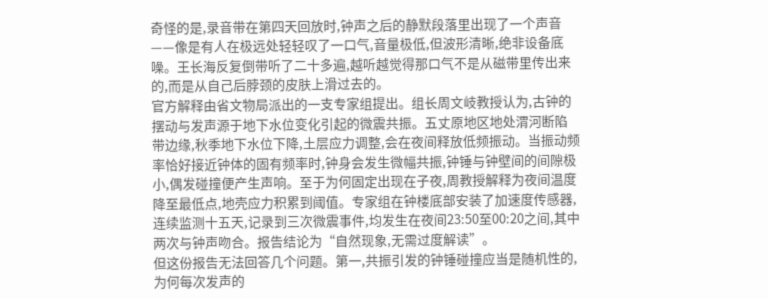奇怪的是,录音带在第四天回放时,钟声之后的静默段落里出现了一个声音——像是有人在极远处轻轻叹了一口气,音量极低,但波形清晰,绝非设备底噪。王长海反复倒带听了二十多遍,越听越觉得那口气不是从磁带里传出来的,而是从自己后脖颈的皮肤上滑过去的。
官方解释由省文物局派出的一支专家组提出。组长周文岐教授认为,古钟的摆动与发声源于地下水位变化引起的微震共振。五丈原地区地处渭河断陷带边缘,秋季地下水位下降,土层应力调整,会在夜间释放低频振动。当振动频率恰好接近钟体的固有频率时,钟身会发生微幅共振,钟锤与钟壁间的间隙极小,偶发碰撞便产生声响。至于为何固定出现在子夜,周教授解释为夜间温度降至最低点,地壳应力积累到阈值。专家组在钟楼底部安装了加速度传感器,连续监测十五天,记录到三次微震事件,均发生在夜间23:50至00:20之间,其中两次与钟声吻合。报告结论为“自然现象,无需过度解读”。
但这份报告无法回答几个问题。第一,共振引发的钟锤碰撞应当是随机性的,为何每次发声的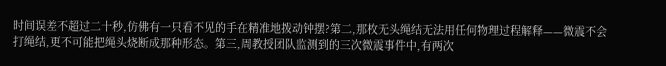时间误差不超过二十秒,仿佛有一只看不见的手在精准地拨动钟摆?第二,那枚无头绳结无法用任何物理过程解释——微震不会打绳结,更不可能把绳头烧断成那种形态。第三,周教授团队监测到的三次微震事件中,有两次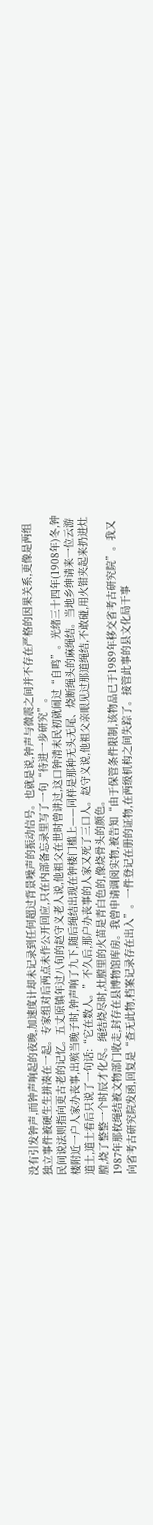没有引发钟声,而钟声响起的夜晚,加速度计却未记录到任何超过背景噪声的振动信号。也就是说,钟声与微震之间并不存在严格的因果关系,更像是两组独立事件被硬生生拼凑在一起。专家组对后两点未作公开回应,只在内部备忘录里写了一句“待进一步研究”。
民间说法则指向更古老的记忆。五丈原镇年过八旬的赵守义老人说,他祖父在世时曾讲过,这口钟清末民初就闹过“自鸣”。光绪三十四年(1908年)冬,钟楼附近一户人家办丧事,出殡当晚子时,钟声响了九下,随后绳结出现在钟楼门槛上——同样是那种无头无尾、烧断绳头的麻绳结。当地乡绅请来一位云游道士,道士看后只说了一句话:“它在数人。”不久后,那户办丧事的人家又死了三口人。赵守义说,他祖父亲眼见过那道绳结,不敢碰,用火钳夹起来扔进灶膛,烧了整整一个时辰才化尽。绳结烧尽时,灶膛里的火苗是青白色的,像烧骨头的颜色。
1987年那枚绳结被文物部门收走,封存在县博物馆库房。我曾申请调阅实物,被告知“由于保管条件限制,该物品已于1989年移交省考古研究院”。我又向省考古研究院发函,回复是“查无此物,档案记录存在出入”。一件登记在册的证物,在两级机构之间失踪了。接管此事的县文化局干事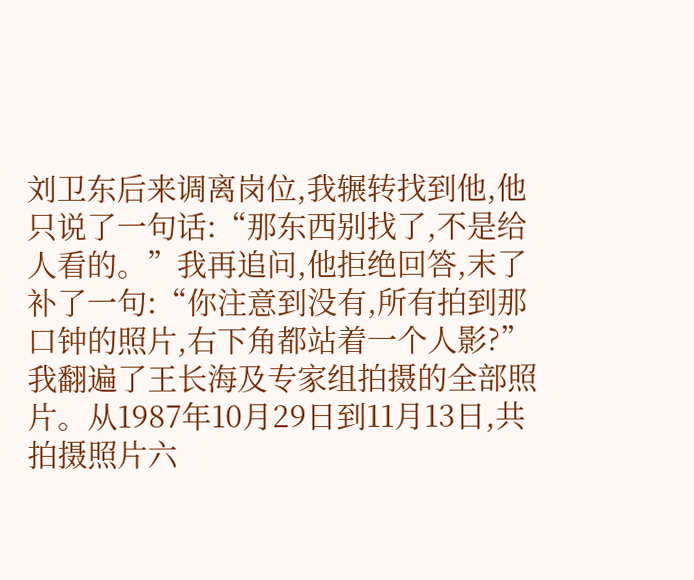刘卫东后来调离岗位,我辗转找到他,他只说了一句话:“那东西别找了,不是给人看的。”我再追问,他拒绝回答,末了补了一句:“你注意到没有,所有拍到那口钟的照片,右下角都站着一个人影?”
我翻遍了王长海及专家组拍摄的全部照片。从1987年10月29日到11月13日,共拍摄照片六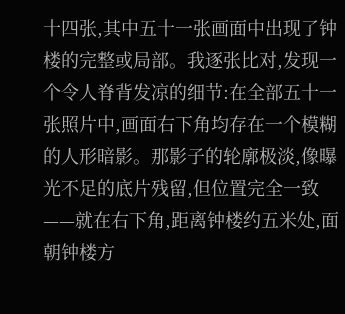十四张,其中五十一张画面中出现了钟楼的完整或局部。我逐张比对,发现一个令人脊背发凉的细节:在全部五十一张照片中,画面右下角均存在一个模糊的人形暗影。那影子的轮廓极淡,像曝光不足的底片残留,但位置完全一致——就在右下角,距离钟楼约五米处,面朝钟楼方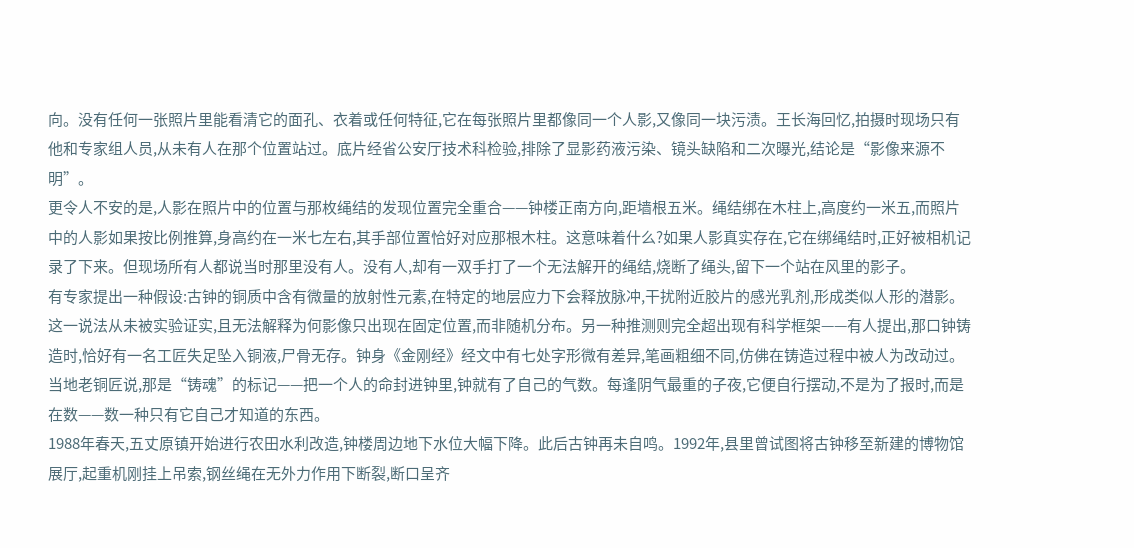向。没有任何一张照片里能看清它的面孔、衣着或任何特征,它在每张照片里都像同一个人影,又像同一块污渍。王长海回忆,拍摄时现场只有他和专家组人员,从未有人在那个位置站过。底片经省公安厅技术科检验,排除了显影药液污染、镜头缺陷和二次曝光,结论是“影像来源不明”。
更令人不安的是,人影在照片中的位置与那枚绳结的发现位置完全重合——钟楼正南方向,距墙根五米。绳结绑在木柱上,高度约一米五,而照片中的人影如果按比例推算,身高约在一米七左右,其手部位置恰好对应那根木柱。这意味着什么?如果人影真实存在,它在绑绳结时,正好被相机记录了下来。但现场所有人都说当时那里没有人。没有人,却有一双手打了一个无法解开的绳结,烧断了绳头,留下一个站在风里的影子。
有专家提出一种假设:古钟的铜质中含有微量的放射性元素,在特定的地层应力下会释放脉冲,干扰附近胶片的感光乳剂,形成类似人形的潜影。这一说法从未被实验证实,且无法解释为何影像只出现在固定位置,而非随机分布。另一种推测则完全超出现有科学框架——有人提出,那口钟铸造时,恰好有一名工匠失足坠入铜液,尸骨无存。钟身《金刚经》经文中有七处字形微有差异,笔画粗细不同,仿佛在铸造过程中被人为改动过。当地老铜匠说,那是“铸魂”的标记——把一个人的命封进钟里,钟就有了自己的气数。每逢阴气最重的子夜,它便自行摆动,不是为了报时,而是在数——数一种只有它自己才知道的东西。
1988年春天,五丈原镇开始进行农田水利改造,钟楼周边地下水位大幅下降。此后古钟再未自鸣。1992年,县里曾试图将古钟移至新建的博物馆展厅,起重机刚挂上吊索,钢丝绳在无外力作用下断裂,断口呈齐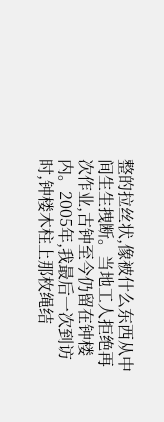整的拉丝状,像被什么东西从中间生生拽断。当地工人拒绝再次作业,古钟至今仍留在钟楼内。2005年,我最后一次到访时,钟楼木柱上那枚绳结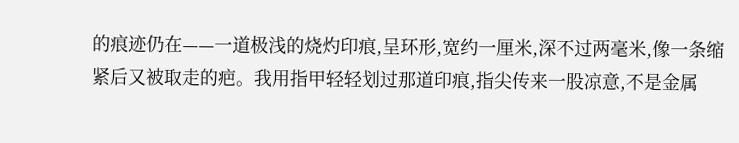的痕迹仍在——一道极浅的烧灼印痕,呈环形,宽约一厘米,深不过两毫米,像一条缩紧后又被取走的疤。我用指甲轻轻划过那道印痕,指尖传来一股凉意,不是金属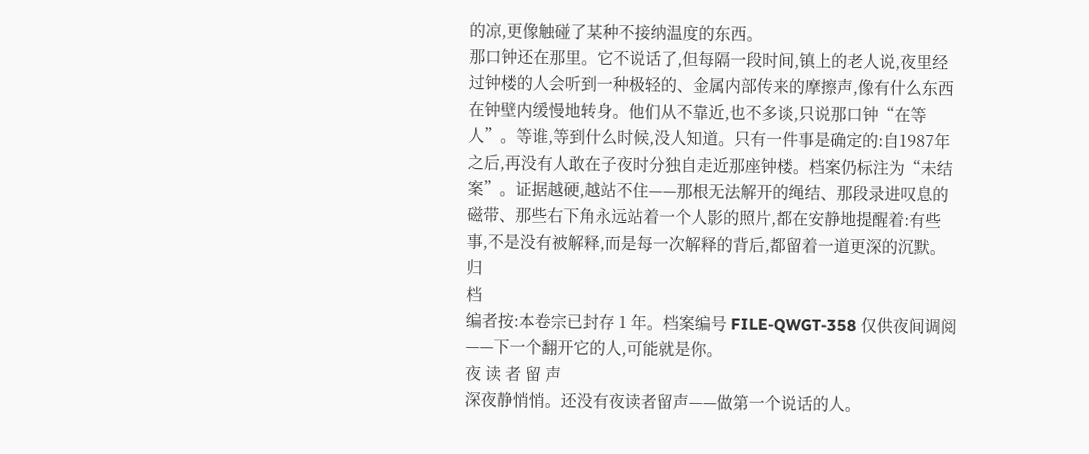的凉,更像触碰了某种不接纳温度的东西。
那口钟还在那里。它不说话了,但每隔一段时间,镇上的老人说,夜里经过钟楼的人会听到一种极轻的、金属内部传来的摩擦声,像有什么东西在钟壁内缓慢地转身。他们从不靠近,也不多谈,只说那口钟“在等人”。等谁,等到什么时候,没人知道。只有一件事是确定的:自1987年之后,再没有人敢在子夜时分独自走近那座钟楼。档案仍标注为“未结案”。证据越硬,越站不住——那根无法解开的绳结、那段录进叹息的磁带、那些右下角永远站着一个人影的照片,都在安静地提醒着:有些事,不是没有被解释,而是每一次解释的背后,都留着一道更深的沉默。
归
档
编者按:本卷宗已封存 1 年。档案编号 FILE-QWGT-358 仅供夜间调阅——下一个翻开它的人,可能就是你。
夜 读 者 留 声
深夜静悄悄。还没有夜读者留声——做第一个说话的人。